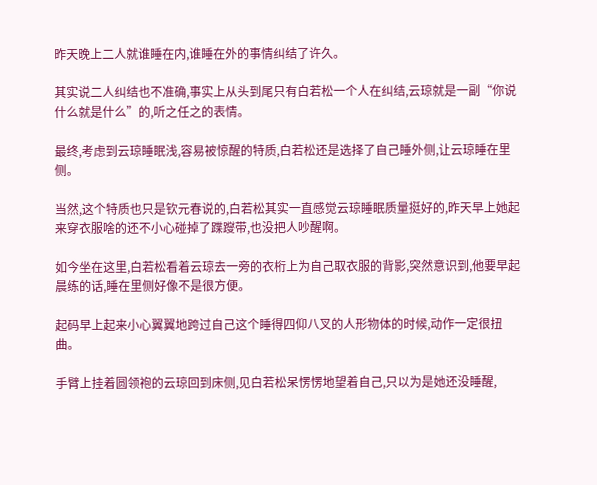昨天晚上二人就谁睡在内,谁睡在外的事情纠结了许久。

其实说二人纠结也不准确,事实上从头到尾只有白若松一个人在纠结,云琼就是一副“你说什么就是什么”的,听之任之的表情。

最终,考虑到云琼睡眠浅,容易被惊醒的特质,白若松还是选择了自己睡外侧,让云琼睡在里侧。

当然,这个特质也只是钦元春说的,白若松其实一直感觉云琼睡眠质量挺好的,昨天早上她起来穿衣服啥的还不小心碰掉了蹀躞带,也没把人吵醒啊。

如今坐在这里,白若松看着云琼去一旁的衣桁上为自己取衣服的背影,突然意识到,他要早起晨练的话,睡在里侧好像不是很方便。

起码早上起来小心翼翼地跨过自己这个睡得四仰八叉的人形物体的时候,动作一定很扭曲。

手臂上挂着圆领袍的云琼回到床侧,见白若松呆愣愣地望着自己,只以为是她还没睡醒,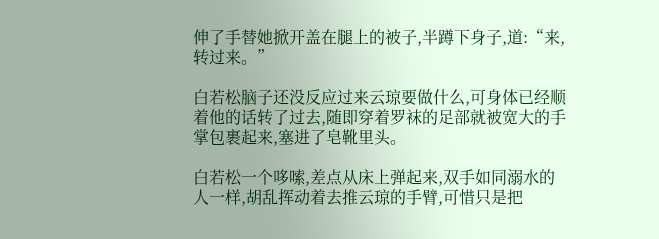伸了手替她掀开盖在腿上的被子,半蹲下身子,道:“来,转过来。”

白若松脑子还没反应过来云琼要做什么,可身体已经顺着他的话转了过去,随即穿着罗袜的足部就被宽大的手掌包裹起来,塞进了皂靴里头。

白若松一个哆嗦,差点从床上弹起来,双手如同溺水的人一样,胡乱挥动着去推云琼的手臂,可惜只是把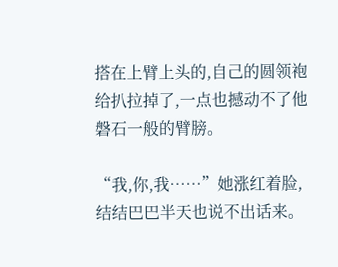搭在上臂上头的,自己的圆领袍给扒拉掉了,一点也撼动不了他磐石一般的臂膀。

“我,你,我……”她涨红着脸,结结巴巴半天也说不出话来。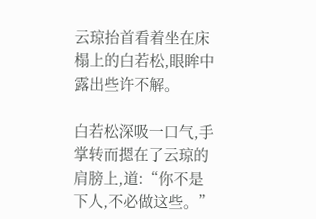云琼抬首看着坐在床榻上的白若松,眼眸中露出些许不解。

白若松深吸一口气,手掌转而摁在了云琼的肩膀上,道:“你不是下人,不必做这些。”